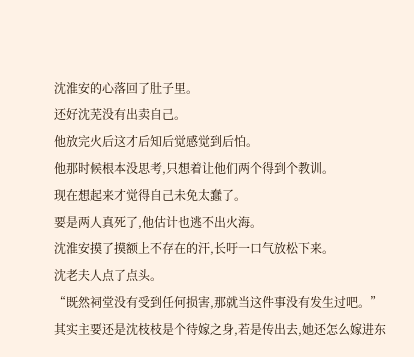沈淮安的心落回了肚子里。
还好沈芜没有出卖自己。
他放完火后这才后知后觉感觉到后怕。
他那时候根本没思考,只想着让他们两个得到个教训。
现在想起来才觉得自己未免太蠢了。
要是两人真死了,他估计也逃不出火海。
沈淮安摸了摸额上不存在的汗,长吁一口气放松下来。
沈老夫人点了点头。
“既然祠堂没有受到任何损害,那就当这件事没有发生过吧。”
其实主要还是沈枝枝是个待嫁之身,若是传出去,她还怎么嫁进东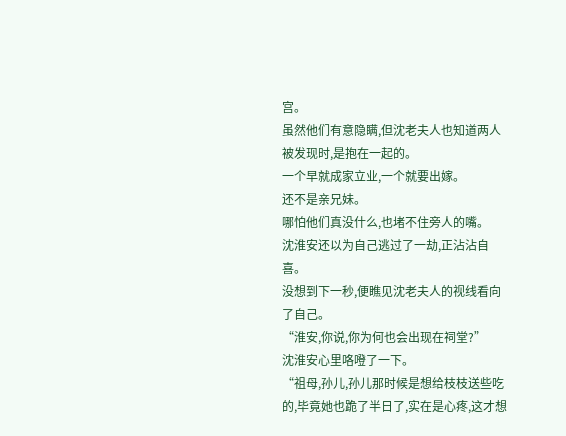宫。
虽然他们有意隐瞒,但沈老夫人也知道两人被发现时,是抱在一起的。
一个早就成家立业,一个就要出嫁。
还不是亲兄妹。
哪怕他们真没什么,也堵不住旁人的嘴。
沈淮安还以为自己逃过了一劫,正沾沾自喜。
没想到下一秒,便瞧见沈老夫人的视线看向了自己。
“淮安,你说,你为何也会出现在祠堂?”
沈淮安心里咯噔了一下。
“祖母,孙儿,孙儿那时候是想给枝枝送些吃的,毕竟她也跪了半日了,实在是心疼,这才想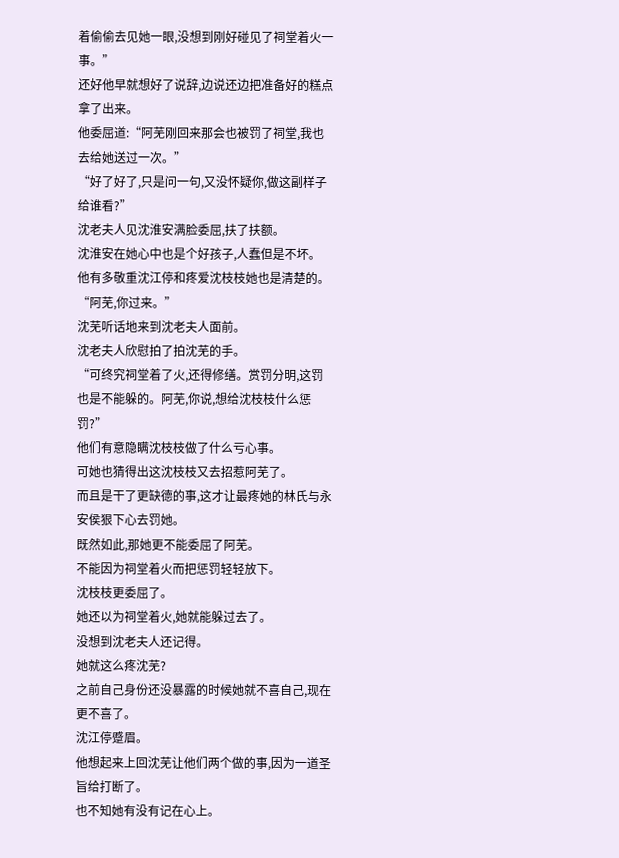着偷偷去见她一眼,没想到刚好碰见了祠堂着火一事。”
还好他早就想好了说辞,边说还边把准备好的糕点拿了出来。
他委屈道:“阿芜刚回来那会也被罚了祠堂,我也去给她送过一次。”
“好了好了,只是问一句,又没怀疑你,做这副样子给谁看?”
沈老夫人见沈淮安满脸委屈,扶了扶额。
沈淮安在她心中也是个好孩子,人蠢但是不坏。
他有多敬重沈江停和疼爱沈枝枝她也是清楚的。
“阿芜,你过来。”
沈芜听话地来到沈老夫人面前。
沈老夫人欣慰拍了拍沈芜的手。
“可终究祠堂着了火,还得修缮。赏罚分明,这罚也是不能躲的。阿芜,你说,想给沈枝枝什么惩罚?”
他们有意隐瞒沈枝枝做了什么亏心事。
可她也猜得出这沈枝枝又去招惹阿芜了。
而且是干了更缺德的事,这才让最疼她的林氏与永安侯狠下心去罚她。
既然如此,那她更不能委屈了阿芜。
不能因为祠堂着火而把惩罚轻轻放下。
沈枝枝更委屈了。
她还以为祠堂着火,她就能躲过去了。
没想到沈老夫人还记得。
她就这么疼沈芜?
之前自己身份还没暴露的时候她就不喜自己,现在更不喜了。
沈江停蹙眉。
他想起来上回沈芜让他们两个做的事,因为一道圣旨给打断了。
也不知她有没有记在心上。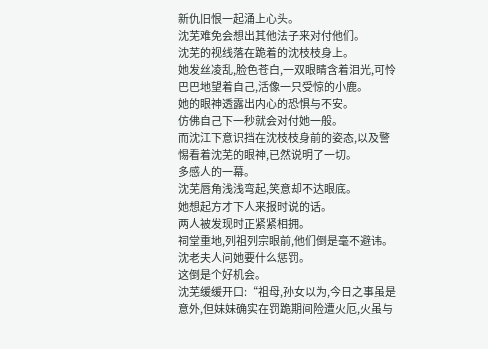新仇旧恨一起涌上心头。
沈芜难免会想出其他法子来对付他们。
沈芜的视线落在跪着的沈枝枝身上。
她发丝凌乱,脸色苍白,一双眼睛含着泪光,可怜巴巴地望着自己,活像一只受惊的小鹿。
她的眼神透露出内心的恐惧与不安。
仿佛自己下一秒就会对付她一般。
而沈江下意识挡在沈枝枝身前的姿态,以及警惕看着沈芜的眼神,已然说明了一切。
多感人的一幕。
沈芜唇角浅浅弯起,笑意却不达眼底。
她想起方才下人来报时说的话。
两人被发现时正紧紧相拥。
祠堂重地,列祖列宗眼前,他们倒是毫不避讳。
沈老夫人问她要什么惩罚。
这倒是个好机会。
沈芜缓缓开口:“祖母,孙女以为,今日之事虽是意外,但妹妹确实在罚跪期间险遭火厄,火虽与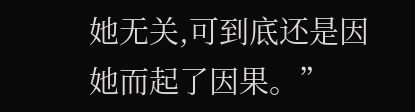她无关,可到底还是因她而起了因果。”